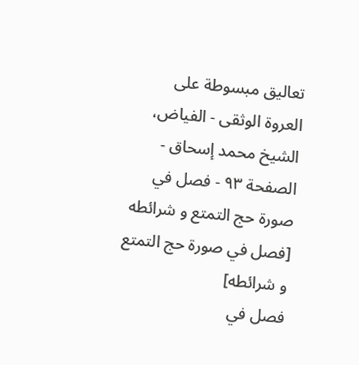تعاليق مبسوطة على العروة الوثقى - الفياض، الشيخ محمد إسحاق - الصفحة ٩٣ - فصل في صورة حج التمتع و شرائطه
[فصل في صورة حج التمتع و شرائطه]
فصل في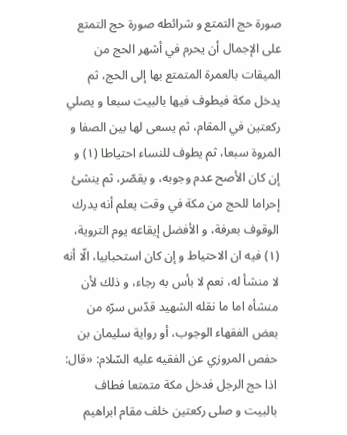صورة حج التمتع و شرائطه صورة حج التمتع على الإجمال أن يحرم في أشهر الحج من الميقات بالعمرة المتمتع بها إلى الحج، ثم يدخل مكة فيطوف فيها بالبيت سبعا و يصلي ركعتين في المقام، ثم يسعى لها بين الصفا و المروة سبعا، ثم يطوف للنساء احتياطا (١) و إن كان الأصح عدم وجوبه، و يقصّر، ثم ينشئ إحراما للحج من مكة في وقت يعلم أنه يدرك الوقوف بعرفة، و الأفضل إيقاعه يوم التروية، (١) فيه ان الاحتياط و إن كان استحبابيا، الّا أنه لا منشأ له، نعم لا بأس به رجاء، و ذلك لأن منشأه اما ما نقله الشهيد قدّس سرّه من بعض الفقهاء الوجوب، أو رواية سليمان بن حفص المروزي عن الفقيه عليه السّلام: «قال: اذا حج الرجل فدخل مكة متمتعا فطاف بالبيت و صلى ركعتين خلف مقام ابراهيم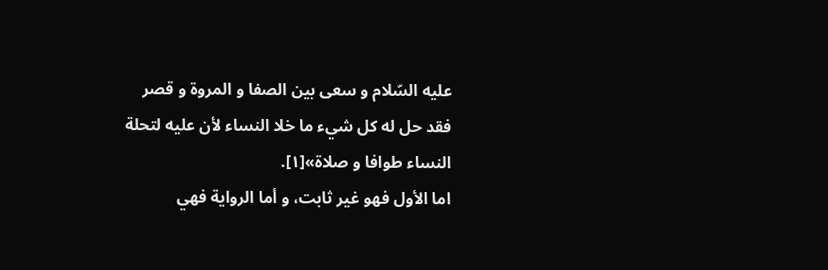عليه السّلام و سعى بين الصفا و المروة و قصر فقد حل له كل شيء ما خلا النساء لأن عليه لتحلة النساء طوافا و صلاة»[١].
اما الأول فهو غير ثابت، و أما الرواية فهي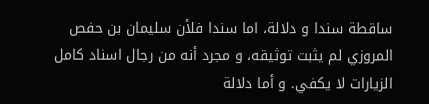ساقطة سندا و دلالة، اما سندا فلأن سليمان بن حفص المروزي لم يثبت توثيقه، و مجرد أنه من رجال اسناد كامل الزيارات لا يكفي. و أما دلالة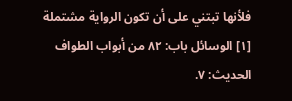فلأنها تبتني على أن تكون الرواية مشتملة
[١] الوسائل باب: ٨٢ من أبواب الطواف الحديث: ٧.